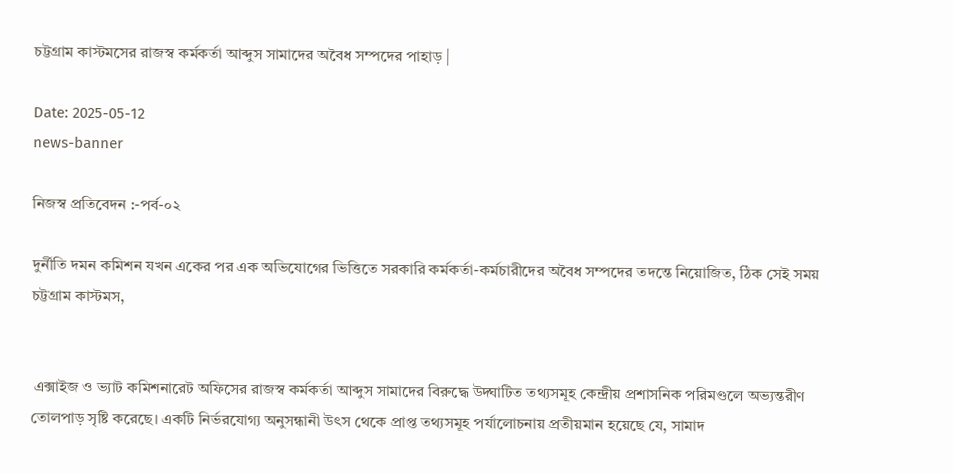চট্টগ্রাম কাস্টমসের রাজস্ব কর্মকর্তা আব্দুস সামাদের অবৈধ সম্পদের পাহাড় |

Date: 2025-05-12
news-banner

নিজস্ব প্রতিবেদন :-পর্ব-০২

দুর্নীতি দমন কমিশন যখন একের পর এক অভিযোগের ভিত্তিতে সরকারি কর্মকর্তা-কর্মচারীদের অবৈধ সম্পদের তদন্তে নিয়োজিত, ঠিক সেই সময় চট্টগ্রাম কাস্টমস,


 এক্সাইজ ও ভ্যাট কমিশনারেট অফিসের রাজস্ব কর্মকর্তা আব্দুস সামাদের বিরুদ্ধে উদ্ঘাটিত তথ্যসমূহ কেন্দ্রীয় প্রশাসনিক পরিমণ্ডলে অভ্যন্তরীণ তোলপাড় সৃষ্টি করেছে। একটি নির্ভরযোগ্য অনুসন্ধানী উৎস থেকে প্রাপ্ত তথ্যসমূহ পর্যালোচনায় প্রতীয়মান হয়েছে যে, সামাদ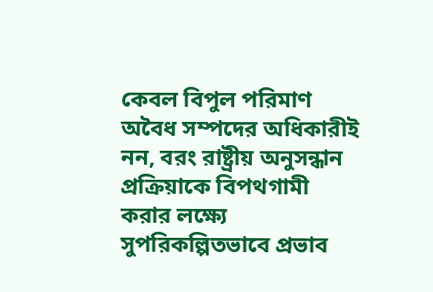কেবল বিপুল পরিমাণ অবৈধ সম্পদের অধিকারীই নন, বরং রাষ্ট্রীয় অনুসন্ধান প্রক্রিয়াকে বিপথগামী করার লক্ষ্যে সুপরিকল্পিতভাবে প্রভাব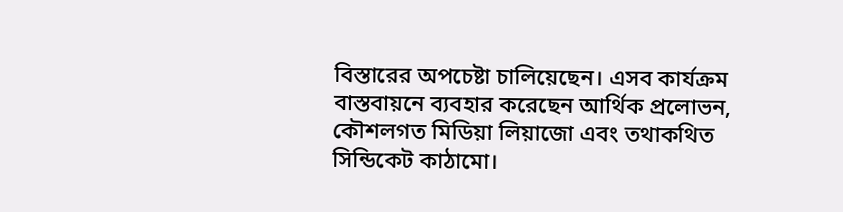বিস্তারের অপচেষ্টা চালিয়েছেন। এসব কার্যক্রম বাস্তবায়নে ব্যবহার করেছেন আর্থিক প্রলোভন, কৌশলগত মিডিয়া লিয়াজো এবং তথাকথিত সিন্ডিকেট কাঠামো।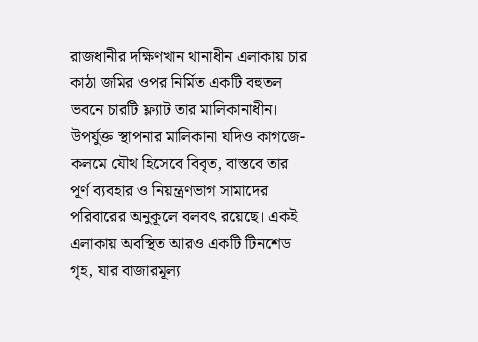রাজধানীর দক্ষিণখান থানাধীন এলাকায় চার কাঠা জমির ওপর নির্মিত একটি বহুতল ভবনে চারটি ফ্ল্যাট তার মালিকানাধীন। উপর্যুক্ত স্থাপনার মালিকানা যদিও কাগজে-কলমে যৌথ হিসেবে বিবৃত, বাস্তবে তার পূর্ণ ব্যবহার ও নিয়ন্ত্রণভাগ সামাদের পরিবারের অনুকূলে বলবৎ রয়েছে। একই এলাকায় অবস্থিত আরও একটি টিনশেড গৃহ, যার বাজারমূল্য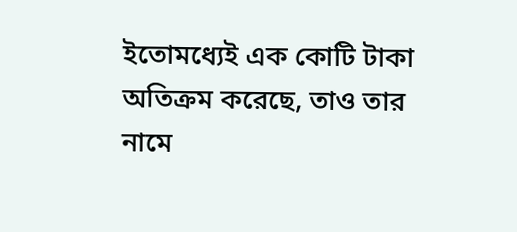ইতোমধ্যেই এক কোটি টাকা অতিক্রম করেছে, তাও তার নামে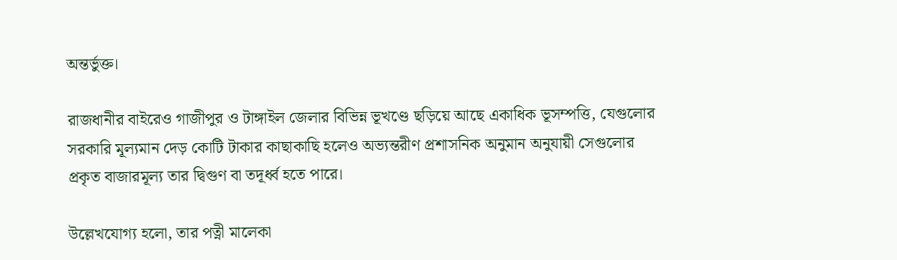অন্তর্ভুক্ত।

রাজধানীর বাইরেও গাজীপুর ও টাঙ্গাইল জেলার বিভিন্ন ভূখণ্ডে ছড়িয়ে আছে একাধিক ভূসম্পত্তি, যেগুলোর সরকারি মূল্যমান দেড় কোটি টাকার কাছাকাছি হলেও অভ্যন্তরীণ প্রশাসনিক অনুমান অনুযায়ী সেগুলোর প্রকৃত বাজারমূল্য তার দ্বিগুণ বা তদূর্ধ্ব হতে পারে।

উল্লেখযোগ্য হলো, তার পত্নী মালেকা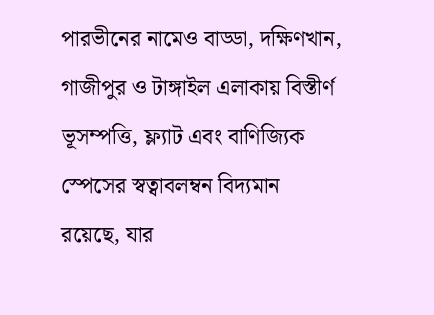পারভীনের নামেও বাড্ডা, দক্ষিণখান, গাজীপুর ও টাঙ্গাইল এলাকায় বিস্তীর্ণ ভূসম্পত্তি, ফ্ল্যাট এবং বাণিজ্যিক স্পেসের স্বত্বাবলম্বন বিদ্যমান রয়েছে, যার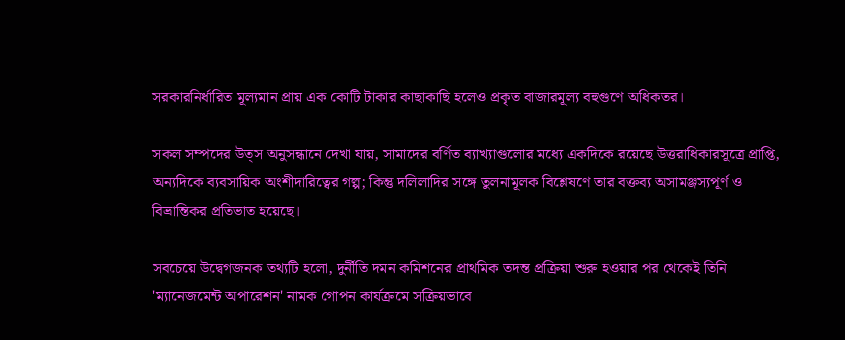সরকারনির্ধারিত মূল্যমান প্রায় এক কোটি টাকার কাছাকাছি হলেও প্রকৃত বাজারমূল্য বহুগুণে অধিকতর।

সকল সম্পদের উত্স অনুসন্ধানে দেখা যায়, সামাদের বর্ণিত ব্যাখ্যাগুলোর মধ্যে একদিকে রয়েছে উত্তরাধিকারসূত্রে প্রাপ্তি, অন্যদিকে ব্যবসায়িক অংশীদারিত্বের গল্প; কিন্তু দলিলাদির সঙ্গে তুলনামূলক বিশ্লেষণে তার বক্তব্য অসামঞ্জস্যপূর্ণ ও বিভ্রান্তিকর প্রতিভাত হয়েছে।

সবচেয়ে উদ্বেগজনক তথ্যটি হলো, দুর্নীতি দমন কমিশনের প্রাথমিক তদন্ত প্রক্রিয়া শুরু হওয়ার পর থেকেই তিনি 'ম্যানেজমেন্ট অপারেশন' নামক গোপন কার্যক্রমে সক্রিয়ভাবে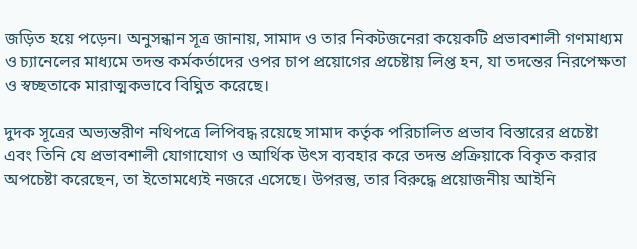জড়িত হয়ে পড়েন। অনুসন্ধান সূত্র জানায়, সামাদ ও তার নিকটজনেরা কয়েকটি প্রভাবশালী গণমাধ্যম ও চ্যানেলের মাধ্যমে তদন্ত কর্মকর্তাদের ওপর চাপ প্রয়োগের প্রচেষ্টায় লিপ্ত হন, যা তদন্তের নিরপেক্ষতা ও স্বচ্ছতাকে মারাত্মকভাবে বিঘ্নিত করেছে।

দুদক সূত্রের অভ্যন্তরীণ নথিপত্রে লিপিবদ্ধ রয়েছে সামাদ কর্তৃক পরিচালিত প্রভাব বিস্তারের প্রচেষ্টা এবং তিনি যে প্রভাবশালী যোগাযোগ ও আর্থিক উৎস ব্যবহার করে তদন্ত প্রক্রিয়াকে বিকৃত করার অপচেষ্টা করেছেন, তা ইতোমধ্যেই নজরে এসেছে। উপরন্তু, তার বিরুদ্ধে প্রয়োজনীয় আইনি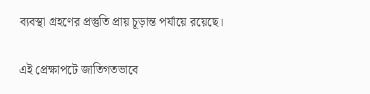ব্যবস্থা গ্রহণের প্রস্তুতি প্রায় চূড়ান্ত পর্যায়ে রয়েছে।

এই প্রেক্ষাপটে জাতিগতভাবে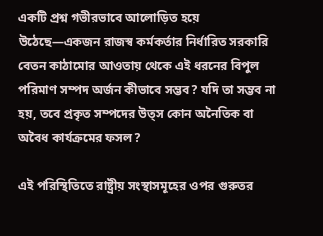একটি প্রশ্ন গভীরভাবে আলোড়িত হয়ে উঠেছে—একজন রাজস্ব কর্মকর্তার নির্ধারিত সরকারি বেতন কাঠামোর আওতায় থেকে এই ধরনের বিপুল পরিমাণ সম্পদ অর্জন কীভাবে সম্ভব? যদি তা সম্ভব না হয়, তবে প্রকৃত সম্পদের উত্স কোন অনৈতিক বা অবৈধ কার্যক্রমের ফসল?

এই পরিস্থিতিতে রাষ্ট্রীয় সংস্থাসমূহের ওপর গুরুতর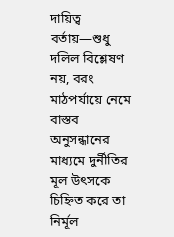দায়িত্ব বর্তায়—শুধু দলিল বিশ্লেষণ নয়, বরং মাঠপর্যায়ে নেমে বাস্তব অনুসন্ধানের মাধ্যমে দুর্নীতির মূল উৎসকে চিহ্নিত করে তা নির্মূল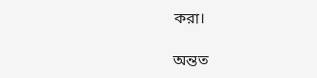করা।

অন্তত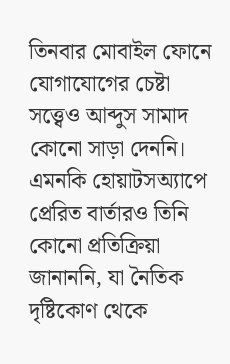তিনবার মোবাইল ফোনে যোগাযোগের চেষ্টা সত্ত্বেও আব্দুস সামাদ কোনো সাড়া দেননি। এমনকি হোয়াটসঅ্যাপে প্রেরিত বার্তারও তিনি কোনো প্রতিক্রিয়া জানাননি, যা নৈতিক দৃষ্টিকোণ থেকে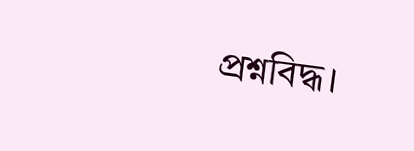প্রশ্নবিদ্ধ।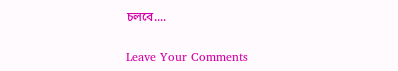চলবে....

Leave Your Comments